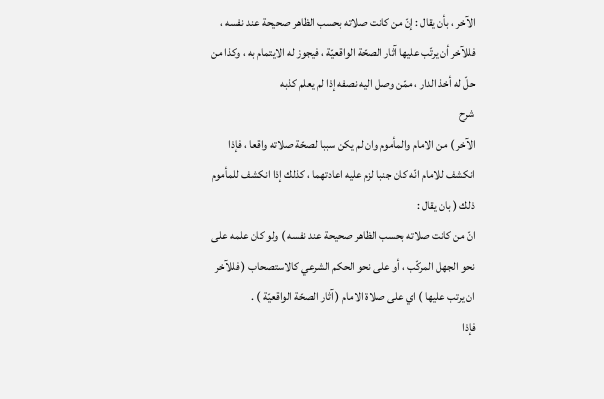الآخر ، بأن يقال : إنّ من كانت صلاته بحسب الظاهر صحيحة عند نفسه ، فللآخر أن يرتّب عليها آثار الصحّة الواقعيّة ، فيجوز له الايتمام به ، وكذا من حلّ له أخذ الدار ، ممّن وصل اليه نصفه إذا لم يعلم كذبه
شرح
الآخر ) من الامام والمأموم وان لم يكن سببا لصحّة صلاته واقعا ، فإذا انكشف للامام انّه كان جنبا لزم عليه اعادتهما ، كذلك إذا انكشف للمأموم ذلك ( بان يقال :
انّ من كانت صلاته بحسب الظاهر صحيحة عند نفسه ) ولو كان علمه على نحو الجهل المركّب ، أو على نحو الحكم الشرعي كالاستصحاب ( فللآخر ان يرتب عليها ) اي على صلاة الامام ( آثار الصحّة الواقعيّة ) .
فإذا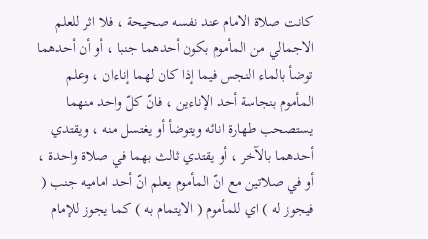كانت صلاة الامام عند نفسه صحيحة ، فلا اثر للعلم الاجمالي من المأموم بكون أحدهما جنبا ، أو أن أحدهما توضأ بالماء النجس فيما إذا كان لهما إناءان ، وعلم المأموم بنجاسة أحد الإناءين ، فانّ كلّ واحد منهما يستصحب طهارة انائه ويتوضأ أو يغتسل منه ، ويقتدي أحدهما بالآخر ، أو يقتدي ثالث بهما في صلاة واحدة ، أو في صلاتين مع انّ المأموم يعلم انّ أحد اماميه جنب ( فيجوز له ) اي للمأموم ( الايتمام به ) كما يجوز للإمام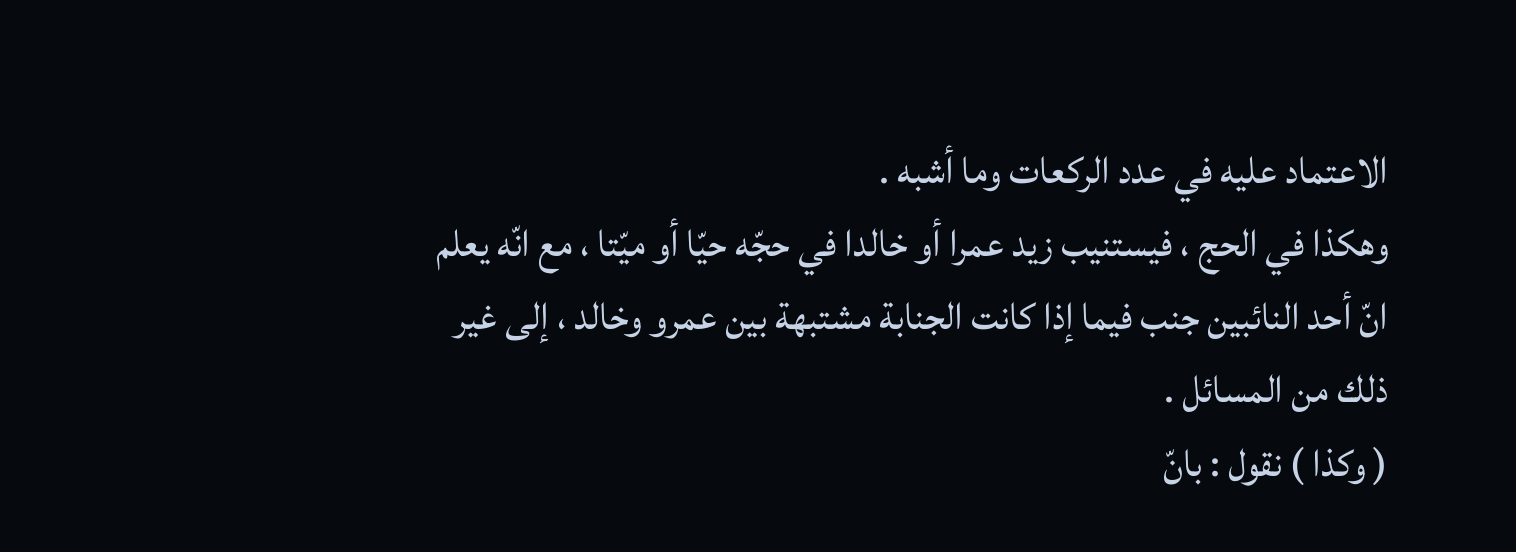الاعتماد عليه في عدد الركعات وما أشبه .
وهكذا في الحج ، فيستنيب زيد عمرا أو خالدا في حجّه حيّا أو ميّتا ، مع انّه يعلم انّ أحد النائبين جنب فيما إذا كانت الجنابة مشتبهة بين عمرو وخالد ، إلى غير ذلك من المسائل .
( وكذا ) نقول : بانّ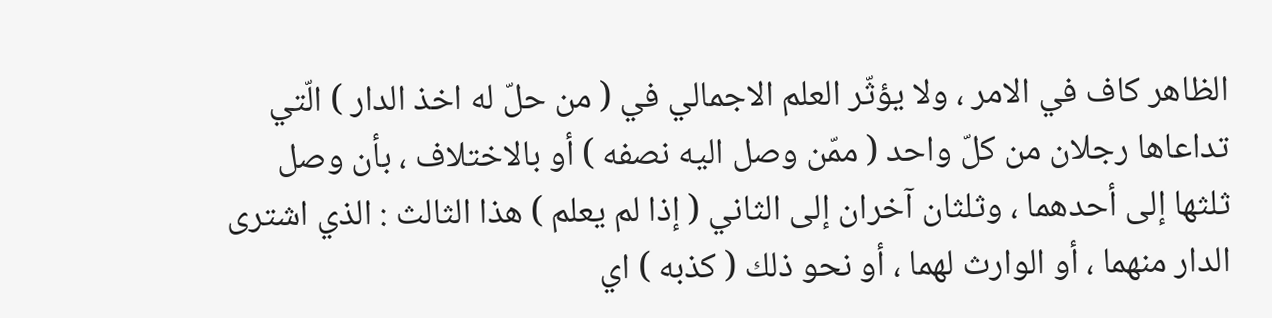الظاهر كاف في الامر ، ولا يؤثّر العلم الاجمالي في ( من حلّ له اخذ الدار ) الّتي تداعاها رجلان من كلّ واحد ( ممّن وصل اليه نصفه ) أو بالاختلاف ، بأن وصل ثلثها إلى أحدهما ، وثلثان آخران إلى الثاني ( إذا لم يعلم ) هذا الثالث : الذي اشترى الدار منهما ، أو الوارث لهما ، أو نحو ذلك ( كذبه ) اي